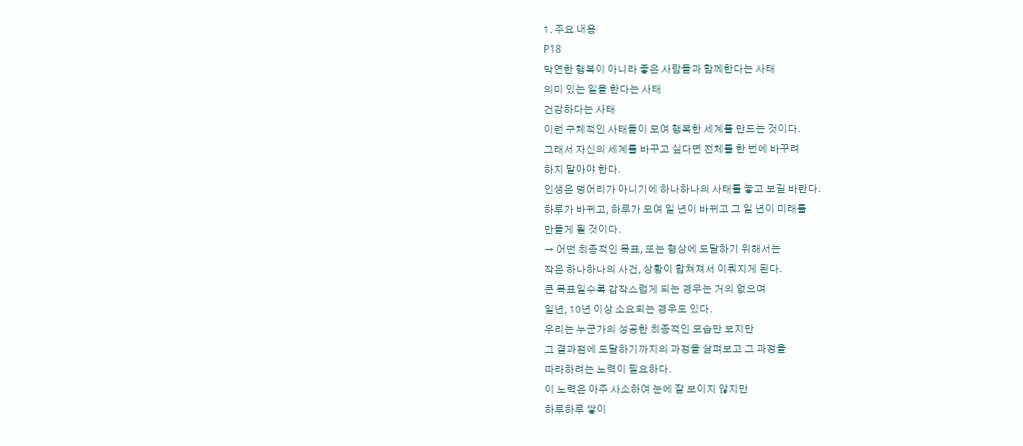1. 주요 내용
P18
막연한 행복이 아니라 좋은 사람들과 함께한다는 사태
의미 있는 일을 한다는 사태
건강하다는 사태
이런 구체적인 사태들이 모여 행복한 세계를 만드는 것이다.
그래서 자신의 세계를 바꾸고 싶다면 전체를 한 번에 바꾸려
하지 말아야 한다.
인생은 덩어리가 아니기에 하나하나의 사태를 놓고 보길 바란다.
하루가 바뀌고, 하루가 모여 일 년이 바뀌고 그 일 년이 미래를
만들게 될 것이다.
→ 어떤 최종적인 목표, 또는 형상에 도달하기 위해서는
작은 하나하나의 사건, 상황이 합쳐져서 이뤄지게 된다.
큰 목표일수록 갑작스럽게 되는 경우는 거의 없으며
일년, 10년 이상 소요되는 경우도 있다.
우리는 누군가의 성공한 최종적인 모습만 보지만
그 결과점에 도달하기까지의 과정을 살펴보고 그 과정을
따라하려는 노력이 필요하다.
이 노력은 아주 사소하여 눈에 잘 보이지 않지만
하루하루 쌓이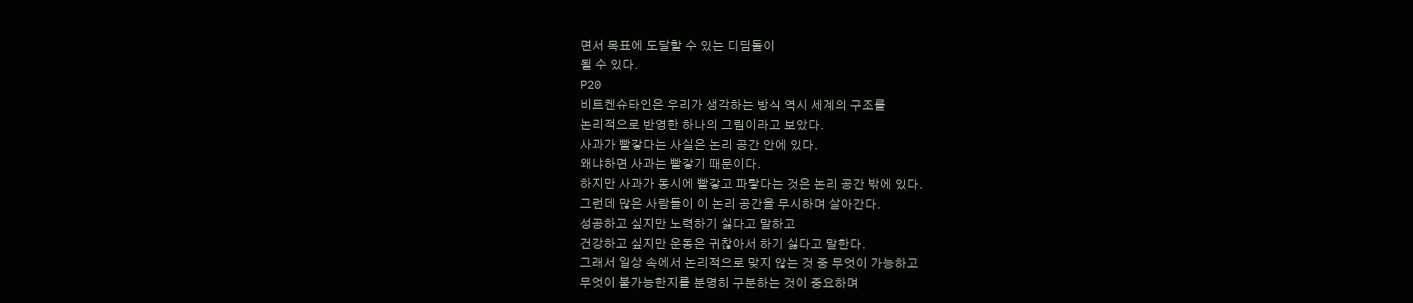면서 목표에 도달할 수 있는 디딤돌이
될 수 있다.
P20
비트켄슈타인은 우리가 생각하는 방식 역시 세계의 구조를
논리적으로 반영한 하나의 그림이라고 보았다.
사과가 빨갛다는 사실은 논리 공간 안에 있다.
왜냐하면 사과는 빨갛기 때문이다.
하지만 사과가 동시에 빨갛고 파랗다는 것은 논리 공간 밖에 있다.
그런데 많은 사람들이 이 논리 공간을 무시하며 살아간다.
성공하고 싶지만 노력하기 싫다고 말하고
건강하고 싶지만 운동은 귀찮아서 하기 싫다고 말한다.
그래서 일상 속에서 논리적으로 맞지 않는 것 중 무엇이 가능하고
무엇이 불가능한지를 분명히 구분하는 것이 중요하며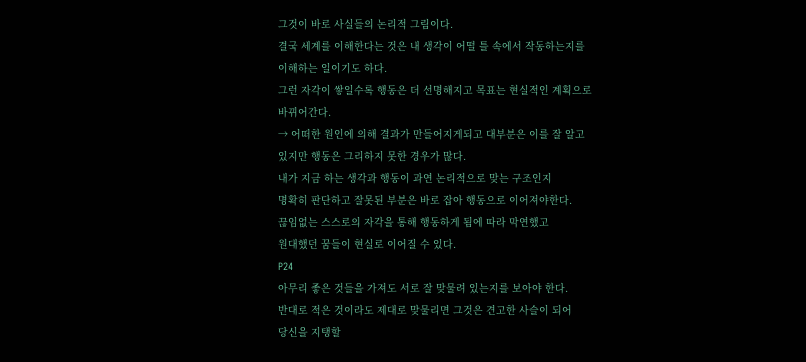그것이 바로 사실들의 논리적 그림이다.
결국 세계를 이해한다는 것은 내 생각이 어떨 틀 속에서 작동하는지를
이해하는 일이기도 하다.
그런 자각이 쌓일수록 행동은 더 선명해지고 목표는 현실적인 계획으로
바뀌어간다.
→ 어떠한 원인에 의해 결과가 만들어지게되고 대부분은 이를 잘 알고
있지만 행동은 그리하지 못한 경우가 많다.
내가 지금 하는 생각과 행동이 과연 논리적으로 맞는 구조인지
명확히 판단하고 잘못된 부분은 바로 잡아 행동으로 이어져야한다.
끊임없는 스스로의 자각을 통해 행동하게 됨에 따라 막연했고
원대했던 꿈들이 현실로 이어질 수 있다.
P24
아무리 좋은 것들을 가져도 서로 잘 맞물려 있는지를 보아야 한다.
반대로 적은 것이라도 제대로 맞물리면 그것은 견고한 사슬이 되어
당신을 지탱할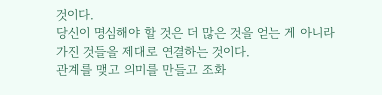것이다.
당신이 명심해야 할 것은 더 많은 것을 얻는 게 아니라
가진 것들을 제대로 연결하는 것이다.
관계를 맺고 의미를 만들고 조화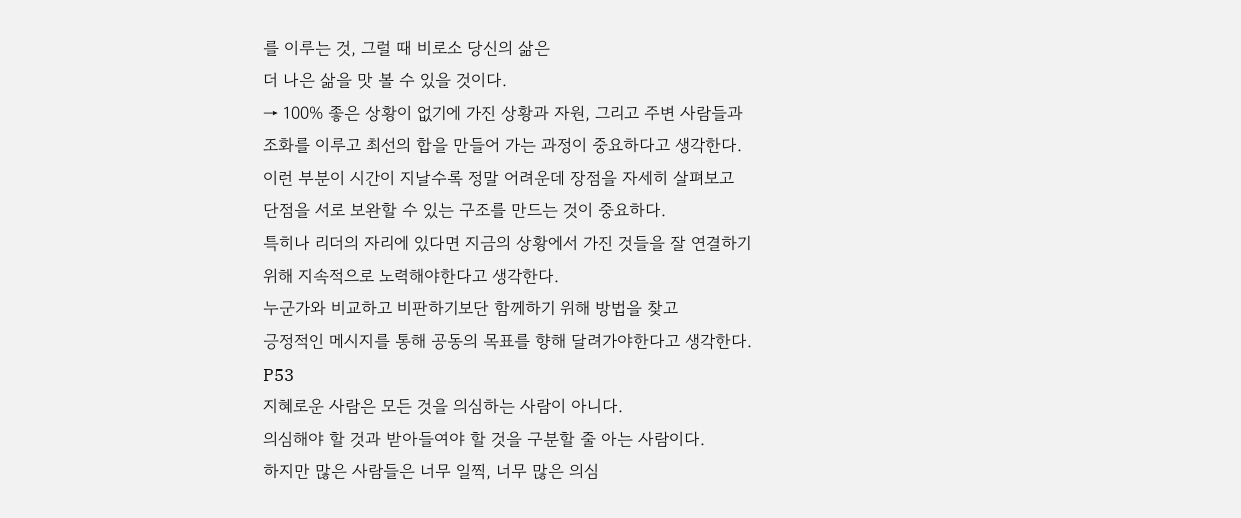를 이루는 것, 그럴 때 비로소 당신의 삶은
더 나은 삶을 맛 볼 수 있을 것이다.
→ 100% 좋은 상황이 없기에 가진 상황과 자원, 그리고 주변 사람들과
조화를 이루고 최선의 합을 만들어 가는 과정이 중요하다고 생각한다.
이런 부분이 시간이 지날수록 정말 어려운데 장점을 자세히 살펴보고
단점을 서로 보완할 수 있는 구조를 만드는 것이 중요하다.
특히나 리더의 자리에 있다면 지금의 상황에서 가진 것들을 잘 연결하기
위해 지속적으로 노력해야한다고 생각한다.
누군가와 비교하고 비판하기보단 함께하기 위해 방법을 찾고
긍정적인 메시지를 통해 공동의 목표를 향해 달려가야한다고 생각한다.
P53
지혜로운 사람은 모든 것을 의심하는 사람이 아니다.
의심해야 할 것과 받아들여야 할 것을 구분할 줄 아는 사람이다.
하지만 많은 사람들은 너무 일찍, 너무 많은 의심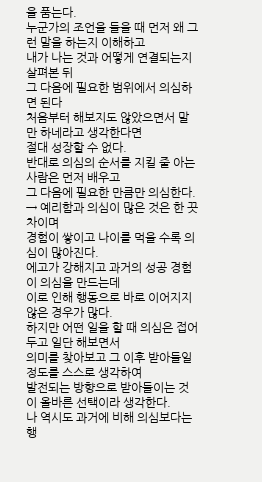을 품는다.
누군가의 조언을 들을 때 먼저 왜 그런 말을 하는지 이해하고
내가 나는 것과 어떻게 연결되는지 살펴본 뒤
그 다음에 필요한 범위에서 의심하면 된다
처음부터 해보지도 않았으면서 말만 하네라고 생각한다면
절대 성장할 수 없다.
반대로 의심의 순서를 지킬 줄 아는 사람은 먼저 배우고
그 다음에 필요한 만큼만 의심한다.
→ 예리함과 의심이 많은 것은 한 끗 차이며
경험이 쌓이고 나이를 먹을 수록 의심이 많아진다.
에고가 강해지고 과거의 성공 경험이 의심을 만드는데
이로 인해 행동으로 바로 이어지지 않은 경우가 많다.
하지만 어떤 일을 할 때 의심은 접어두고 일단 해보면서
의미를 찾아보고 그 이후 받아들일 정도를 스스로 생각하여
발전되는 방향으로 받아들이는 것이 올바른 선택이라 생각한다.
나 역시도 과거에 비해 의심보다는 행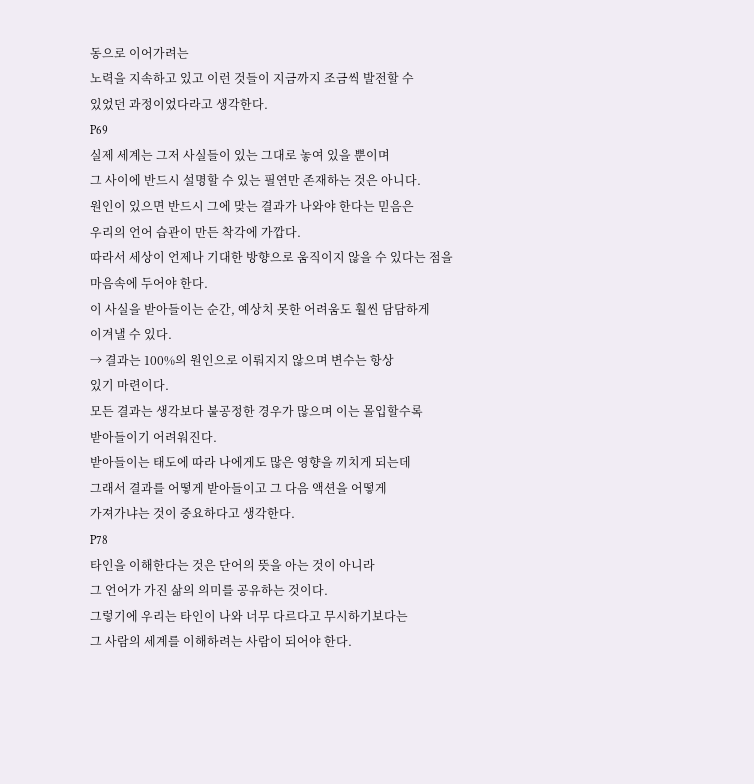동으로 이어가려는
노력을 지속하고 있고 이런 것들이 지금까지 조금씩 발전할 수
있었던 과정이었다라고 생각한다.
P69
실제 세계는 그저 사실들이 있는 그대로 놓여 있을 뿐이며
그 사이에 반드시 설명할 수 있는 필연만 존재하는 것은 아니다.
원인이 있으면 반드시 그에 맞는 결과가 나와야 한다는 믿음은
우리의 언어 습관이 만든 착각에 가깝다.
따라서 세상이 언제나 기대한 방향으로 움직이지 않을 수 있다는 점을
마음속에 두어야 한다.
이 사실을 받아들이는 순간, 예상치 못한 어려움도 훨씬 담담하게
이겨낼 수 있다.
→ 결과는 100%의 원인으로 이뤄지지 않으며 변수는 항상
있기 마련이다.
모든 결과는 생각보다 불공정한 경우가 많으며 이는 몰입할수록
받아들이기 어려워진다.
받아들이는 태도에 따라 나에게도 많은 영향을 끼치게 되는데
그래서 결과를 어떻게 받아들이고 그 다음 액션을 어떻게
가져가냐는 것이 중요하다고 생각한다.
P78
타인을 이해한다는 것은 단어의 뜻을 아는 것이 아니라
그 언어가 가진 삶의 의미를 공유하는 것이다.
그렇기에 우리는 타인이 나와 너무 다르다고 무시하기보다는
그 사람의 세계를 이해하려는 사람이 되어야 한다.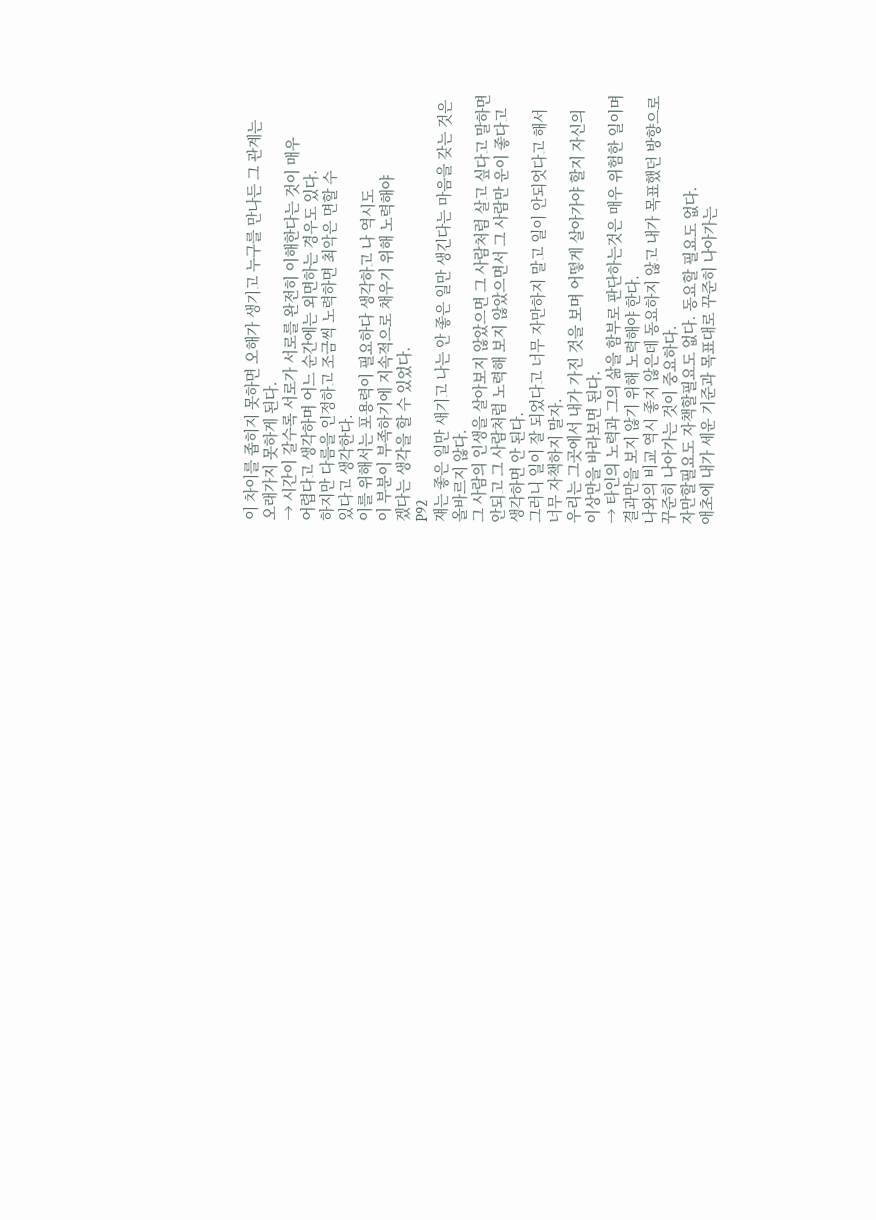이 차이를 좁히지 못하면 오해가 생기고 누구를 만나든 그 관계는
오래가지 못하게 된다.
→ 시간이 갈수록 서로가 서로를 완전히 이해한다는 것이 매우
어렵다고 생각하며 어느 순간에는 외면하는 경우도 있다.
하지만 다름을 인정하고 조금씩 노력하면 최악은 면할 수
있다고 생각한다.
이를 위해서는 포용력이 필요하다 생각하고 나 역시도
이 부분이 부족하기에 지속적으로 채우기 위해 노력해야
겠다는 생각을 할 수 있었다.
P92
쟤는 좋은 일만 새기고 나는 안 좋은 일만 생긴다는 마음을 갖는 것은
올바르지 않다.
그 사람의 인생을 살아보지 않았으면 그 사람처럼 살고 싶다고 말하면
안되고 그 사람처럼 노력해 보지 않았으면서 그 사람만 운이 좋다고
생각하면 안 된다.
그러니 일이 잘 되었다고 너무 자만하지 말고 일이 안되엇다고 해서
너무 자책하지 말자.
우리는 그곳에서 내가 가진 것을 보며 어떻게 살아가야 할지 자신의
이상만을 바라보면 된다.
→ 타인의 노력과 그의 삶을 함부로 판단하는것은 매우 위험한 일이며
결과만을 보지 않기 위해 노력해야 한다.
나와의 비교 역시 좋지 않은데 동요하지 않고 내가 목표했던 방향으로
꾸준히 나아가는 것이 중요하다.
자만할필요도 자책할필요도 없다. 동요할 필요도 없다.
애초에 내가 세운 기준과 목표대로 꾸준히 나아가는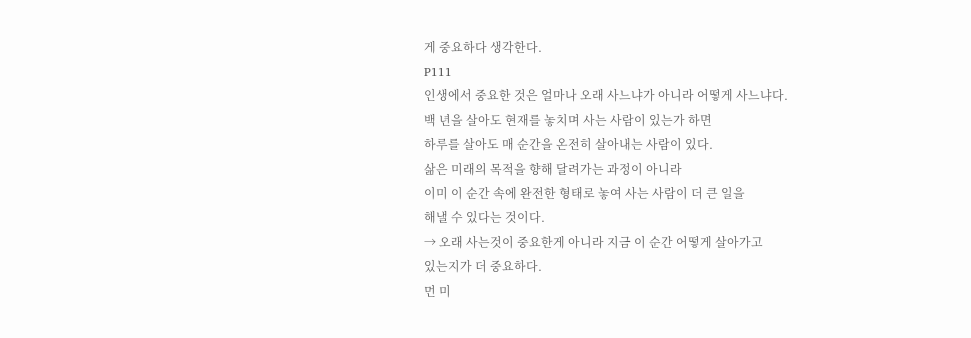게 중요하다 생각한다.
P111
인생에서 중요한 것은 얼마나 오래 사느냐가 아니라 어떻게 사느냐다.
백 년을 살아도 현재를 놓치며 사는 사람이 있는가 하면
하루를 살아도 매 순간을 온전히 살아내는 사람이 있다.
삶은 미래의 목적을 향해 달려가는 과정이 아니라
이미 이 순간 속에 완전한 형태로 놓여 사는 사람이 더 큰 일을
해낼 수 있다는 것이다.
→ 오래 사는것이 중요한게 아니라 지금 이 순간 어떻게 살아가고
있는지가 더 중요하다.
먼 미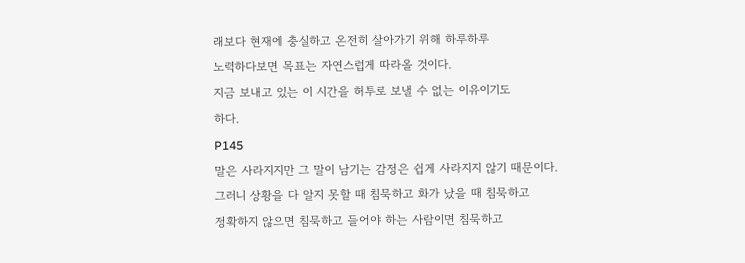래보다 현재에 충실하고 온전히 살아가기 위해 하루하루
노력하다보면 목표는 자연스럽게 따라올 것이다.
지금 보내고 있는 이 시간을 허투로 보낼 수 없는 이유이기도
하다.
P145
말은 사라지지만 그 말이 남기는 감정은 쉽게 사라지지 않기 때문이다.
그러니 상황을 다 알지 못할 때 침묵하고 화가 났을 때 침묵하고
정확하지 않으면 침묵하고 들어야 하는 사람이면 침묵하고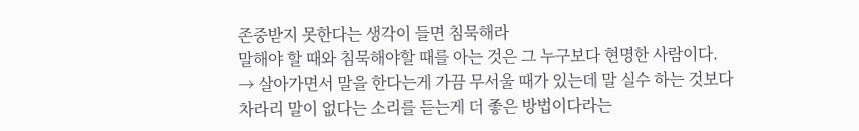존중받지 못한다는 생각이 들면 침묵해라
말해야 할 때와 침묵해야할 때를 아는 것은 그 누구보다 현명한 사람이다.
→ 살아가면서 말을 한다는게 가끔 무서울 때가 있는데 말 실수 하는 것보다
차라리 말이 없다는 소리를 듣는게 더 좋은 방법이다라는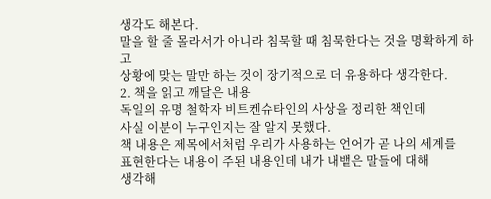생각도 해본다.
말을 할 줄 몰라서가 아니라 침묵할 때 침묵한다는 것을 명확하게 하고
상황에 맞는 말만 하는 것이 장기적으로 더 유용하다 생각한다.
2. 책을 읽고 깨달은 내용
독일의 유명 철학자 비트켄슈타인의 사상을 정리한 책인데
사실 이분이 누구인지는 잘 알지 못했다.
책 내용은 제목에서처럼 우리가 사용하는 언어가 곧 나의 세계를
표현한다는 내용이 주된 내용인데 내가 내뱉은 말들에 대해
생각해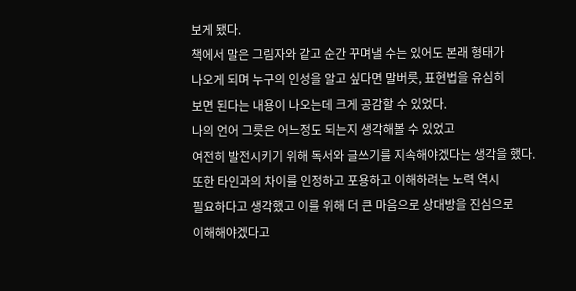보게 됐다.
책에서 말은 그림자와 같고 순간 꾸며낼 수는 있어도 본래 형태가
나오게 되며 누구의 인성을 알고 싶다면 말버릇, 표현법을 유심히
보면 된다는 내용이 나오는데 크게 공감할 수 있었다.
나의 언어 그릇은 어느정도 되는지 생각해볼 수 있었고
여전히 발전시키기 위해 독서와 글쓰기를 지속해야겠다는 생각을 했다.
또한 타인과의 차이를 인정하고 포용하고 이해하려는 노력 역시
필요하다고 생각했고 이를 위해 더 큰 마음으로 상대방을 진심으로
이해해야겠다고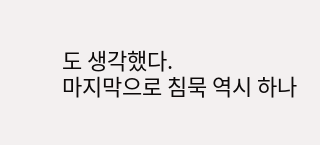도 생각했다.
마지막으로 침묵 역시 하나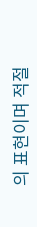의 표현이며 적절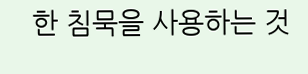한 침묵을 사용하는 것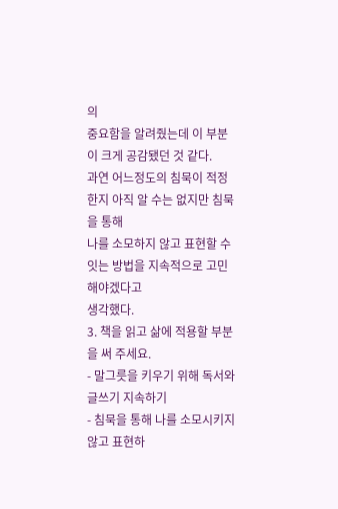의
중요함을 알려줬는데 이 부분이 크게 공감됐던 것 같다.
과연 어느정도의 침묵이 적정한지 아직 알 수는 없지만 침묵을 통해
나를 소모하지 않고 표현할 수 잇는 방법을 지속적으로 고민해야겠다고
생각했다.
3. 책을 읽고 삶에 적용할 부분을 써 주세요.
- 말그릇을 키우기 위해 독서와 글쓰기 지속하기
- 침묵을 통해 나를 소모시키지 않고 표현하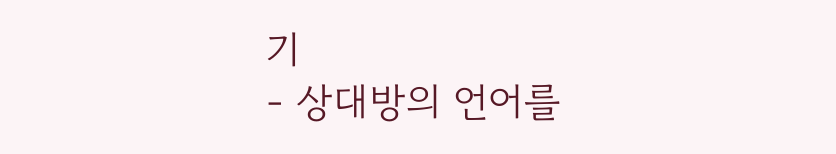기
- 상대방의 언어를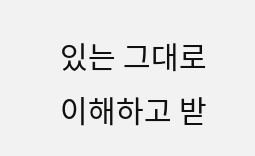있는 그대로 이해하고 받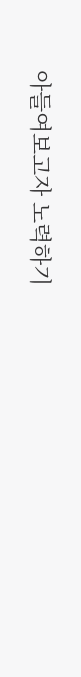아들여보고자 노력하기